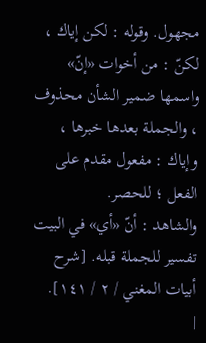مجهول. وقوله : لكن إياك ، لكنّ : من أخوات «إنّ» واسمها ضمير الشأن محذوف ، والجملة بعدها خبرها ، وإياك : مفعول مقدم على الفعل ؛ للحصر.
والشاهد : أنّ «أي» في البيت تفسير للجملة قبله. [شرح أبيات المغني / ٢ / ١٤١].
|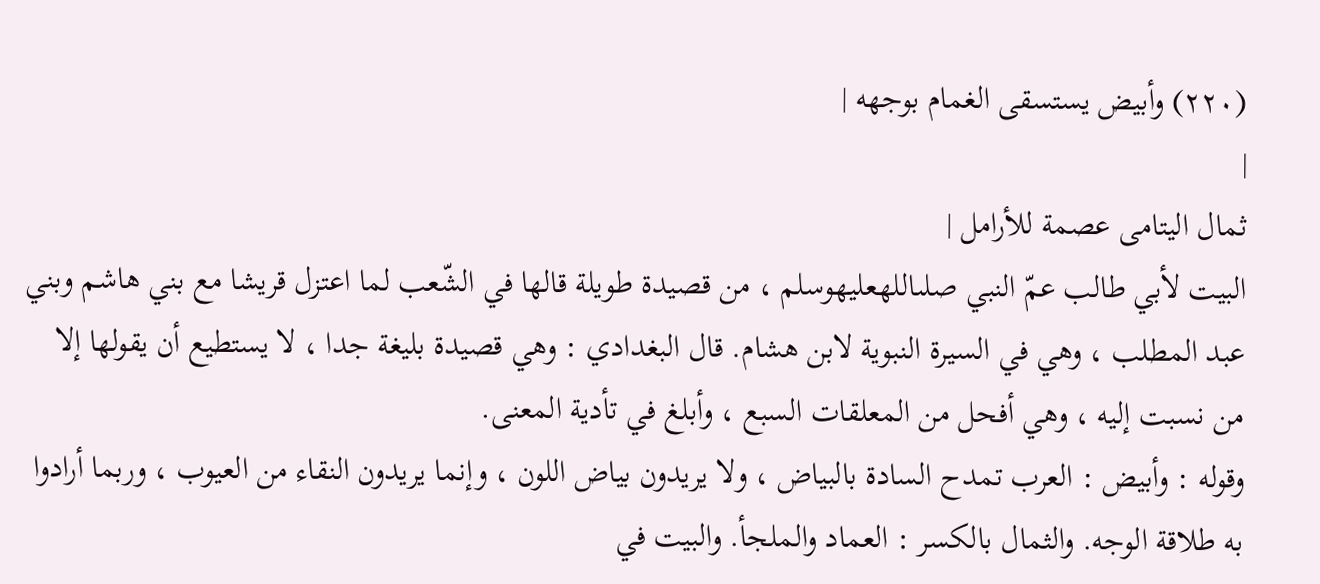(٢٢٠) وأبيض يستسقى الغمام بوجهه |
|
ثمال اليتامى عصمة للأرامل |
البيت لأبي طالب عمّ النبي صلىاللهعليهوسلم ، من قصيدة طويلة قالها في الشّعب لما اعتزل قريشا مع بني هاشم وبني عبد المطلب ، وهي في السيرة النبوية لابن هشام. قال البغدادي : وهي قصيدة بليغة جدا ، لا يستطيع أن يقولها إلا من نسبت إليه ، وهي أفحل من المعلقات السبع ، وأبلغ في تأدية المعنى.
وقوله : وأبيض : العرب تمدح السادة بالبياض ، ولا يريدون بياض اللون ، وإنما يريدون النقاء من العيوب ، وربما أرادوا به طلاقة الوجه. والثمال بالكسر : العماد والملجأ. والبيت في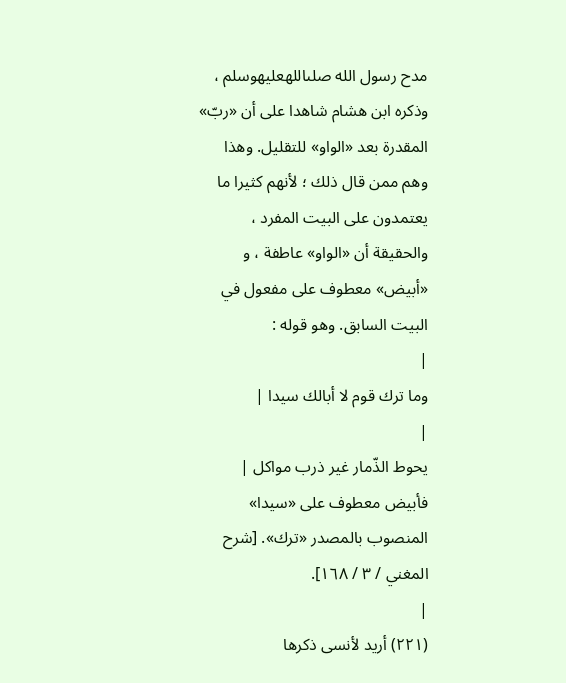مدح رسول الله صلىاللهعليهوسلم ، وذكره ابن هشام شاهدا على أن «ربّ» المقدرة بعد «الواو» للتقليل. وهذا وهم ممن قال ذلك ؛ لأنهم كثيرا ما يعتمدون على البيت المفرد ، والحقيقة أن «الواو» عاطفة ، و «أبيض» معطوف على مفعول في البيت السابق. وهو قوله :
|
وما ترك قوم لا أبالك سيدا |
|
يحوط الذّمار غير ذرب مواكل |
فأبيض معطوف على «سيدا» المنصوب بالمصدر «ترك». [شرح المغني / ٣ / ١٦٨].
|
(٢٢١) أريد لأنسى ذكرها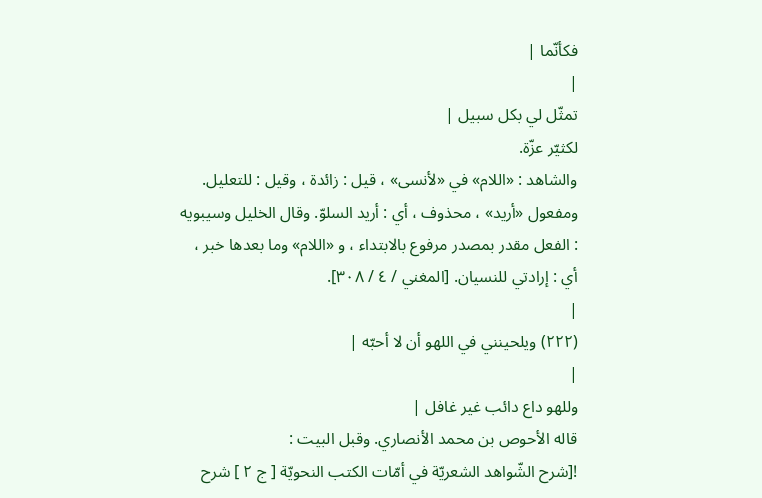فكأنّما |
|
تمثّل لي بكل سبيل |
لكثيّر عزّة.
والشاهد : «اللام» في «لأنسى» ، قيل : زائدة ، وقيل : للتعليل. ومفعول «أريد» ، محذوف ، أي : أريد السلوّ. وقال الخليل وسيبويه : الفعل مقدر بمصدر مرفوع بالابتداء ، و «اللام» وما بعدها خبر ، أي : إرادتي للنسيان. [المغني / ٤ / ٣٠٨].
|
(٢٢٢) ويلحينني في اللهو أن لا أحبّه |
|
وللهو داع دائب غير غافل |
قاله الأحوص بن محمد الأنصاري. وقبل البيت :
![شرح الشّواهد الشعريّة في أمّات الكتب النحويّة [ ج ٢ ] شرح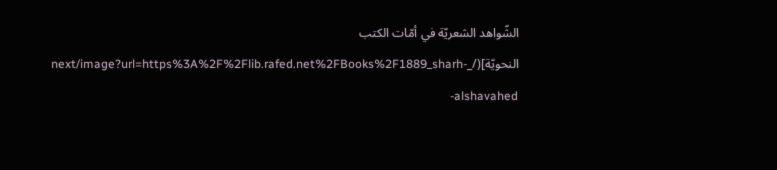الشّواهد الشعريّة في أمّات الكتب النحويّة](/_next/image?url=https%3A%2F%2Flib.rafed.net%2FBooks%2F1889_sharh-alshavahed-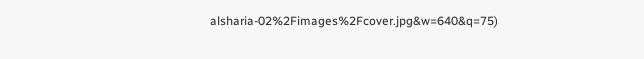alsharia-02%2Fimages%2Fcover.jpg&w=640&q=75)